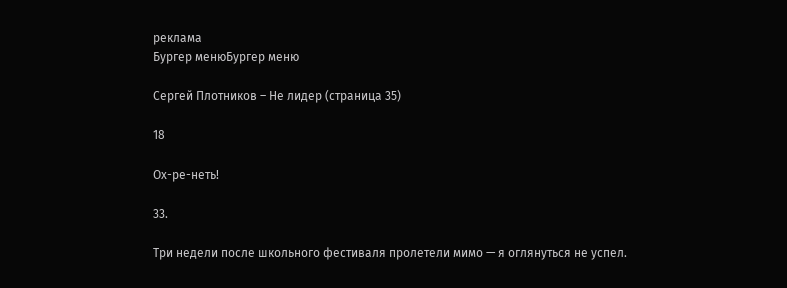реклама
Бургер менюБургер меню

Сергей Плотников – Не лидер (страница 35)

18

Ох-ре-неть!

33.

Три недели после школьного фестиваля пролетели мимо — я оглянуться не успел.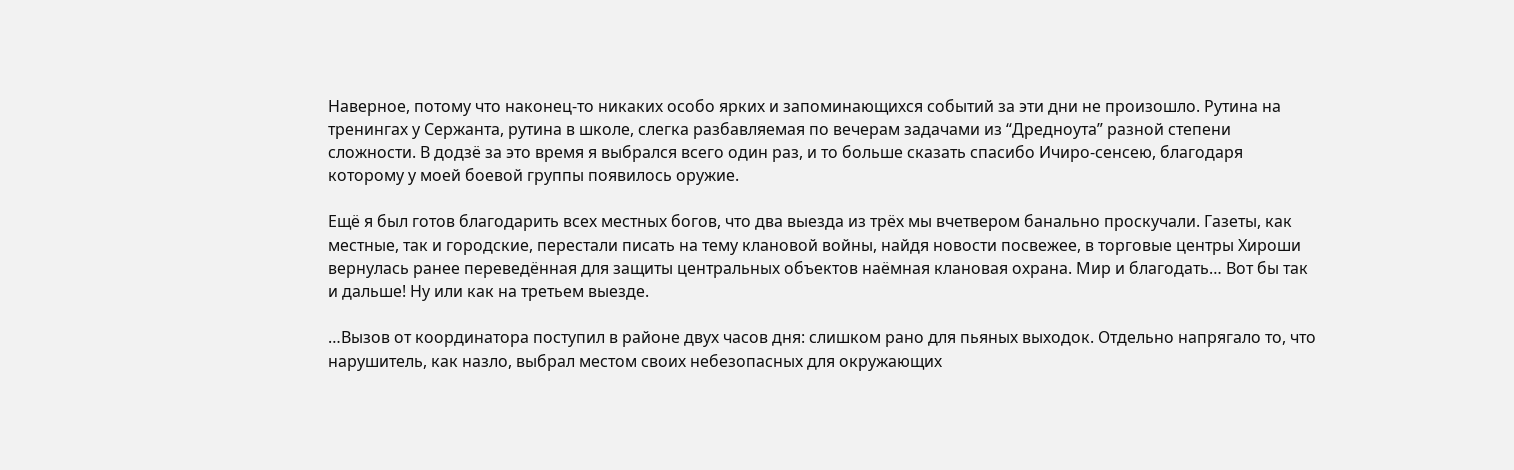Наверное, потому что наконец-то никаких особо ярких и запоминающихся событий за эти дни не произошло. Рутина на тренингах у Сержанта, рутина в школе, слегка разбавляемая по вечерам задачами из “Дредноута” разной степени сложности. В додзё за это время я выбрался всего один раз, и то больше сказать спасибо Ичиро-сенсею, благодаря которому у моей боевой группы появилось оружие.

Ещё я был готов благодарить всех местных богов, что два выезда из трёх мы вчетвером банально проскучали. Газеты, как местные, так и городские, перестали писать на тему клановой войны, найдя новости посвежее, в торговые центры Хироши вернулась ранее переведённая для защиты центральных объектов наёмная клановая охрана. Мир и благодать… Вот бы так и дальше! Ну или как на третьем выезде.

…Вызов от координатора поступил в районе двух часов дня: слишком рано для пьяных выходок. Отдельно напрягало то, что нарушитель, как назло, выбрал местом своих небезопасных для окружающих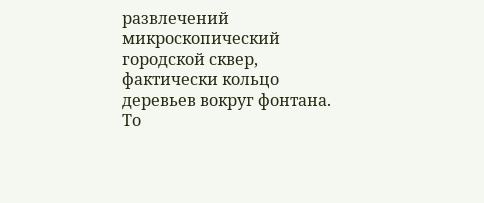развлечений микроскопический городской сквер, фактически кольцо деревьев вокруг фонтана. То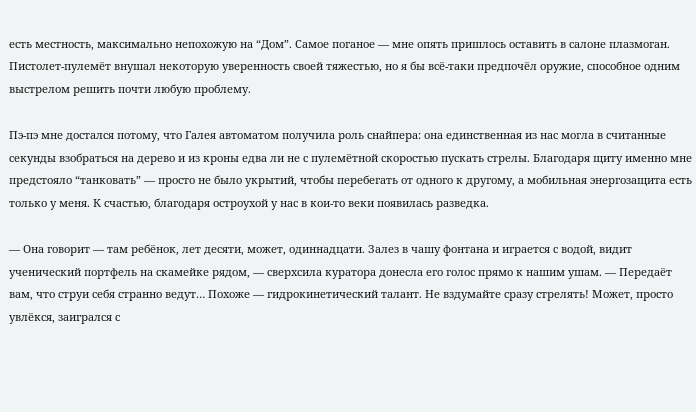есть местность, максимально непохожую на “Дом”. Самое поганое — мне опять пришлось оставить в салоне плазмоган. Пистолет-пулемёт внушал некоторую уверенность своей тяжестью, но я бы всё-таки предпочёл оружие, способное одним выстрелом решить почти любую проблему.

Пэ-пэ мне достался потому, что Галея автоматом получила роль снайпера: она единственная из нас могла в считанные секунды взобраться на дерево и из кроны едва ли не с пулемётной скоростью пускать стрелы. Благодаря щиту именно мне предстояло “танковать” — просто не было укрытий, чтобы перебегать от одного к другому, а мобильная энергозащита есть только у меня. К счастью, благодаря остроухой у нас в кои-то веки появилась разведка.

— Она говорит — там ребёнок, лет десяти, может, одиннадцати. Залез в чашу фонтана и играется с водой, видит ученический портфель на скамейке рядом, — сверхсила куратора донесла его голос прямо к нашим ушам. — Передаёт вам, что струи себя странно ведут… Похоже — гидрокинетический талант. Не вздумайте сразу стрелять! Может, просто увлёкся, заигрался с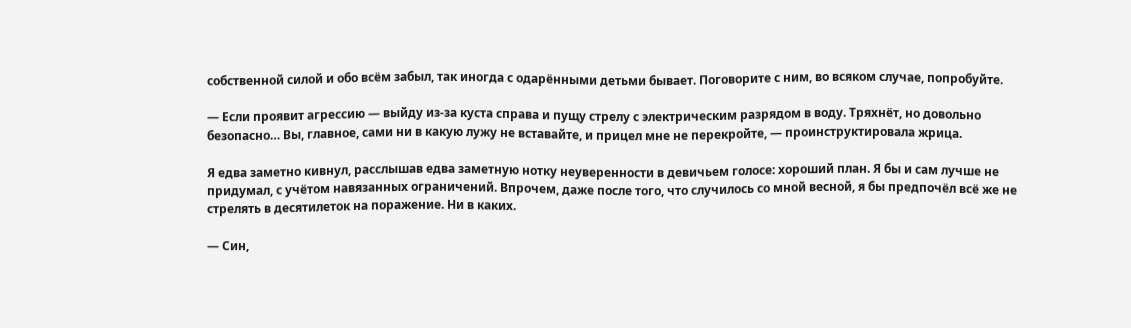собственной силой и обо всём забыл, так иногда с одарёнными детьми бывает. Поговорите с ним, во всяком случае, попробуйте.

— Если проявит агрессию — выйду из-за куста справа и пущу стрелу с электрическим разрядом в воду. Тряхнёт, но довольно безопасно… Вы, главное, сами ни в какую лужу не вставайте, и прицел мне не перекройте, — проинструктировала жрица.

Я едва заметно кивнул, расслышав едва заметную нотку неуверенности в девичьем голосе: хороший план. Я бы и сам лучше не придумал, с учётом навязанных ограничений. Впрочем, даже после того, что случилось со мной весной, я бы предпочёл всё же не стрелять в десятилеток на поражение. Ни в каких.

— Син,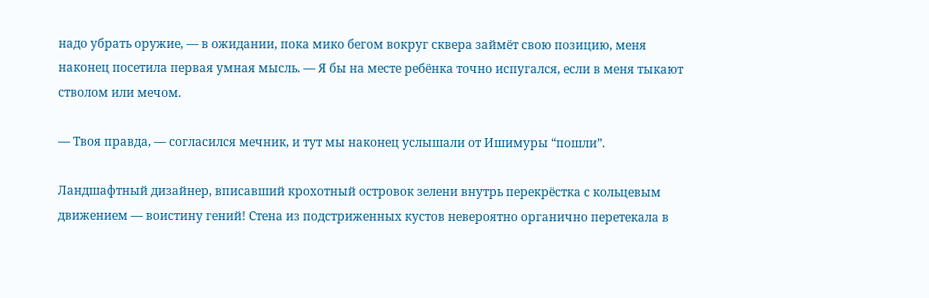надо убрать оружие, — в ожидании, пока мико бегом вокруг сквера займёт свою позицию, меня наконец посетила первая умная мысль. — Я бы на месте ребёнка точно испугался, если в меня тыкают стволом или мечом.

— Твоя правда, — согласился мечник, и тут мы наконец услышали от Ишимуры “пошли”.

Ландшафтный дизайнер, вписавший крохотный островок зелени внутрь перекрёстка с кольцевым движением — воистину гений! Стена из подстриженных кустов невероятно органично перетекала в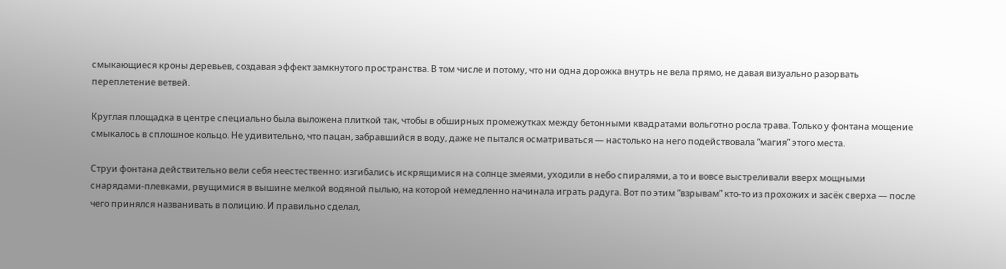смыкающиеся кроны деревьев, создавая эффект замкнутого пространства. В том числе и потому, что ни одна дорожка внутрь не вела прямо, не давая визуально разорвать переплетение ветвей.

Круглая площадка в центре специально была выложена плиткой так, чтобы в обширных промежутках между бетонными квадратами вольготно росла трава. Только у фонтана мощение смыкалось в сплошное кольцо. Не удивительно, что пацан, забравшийся в воду, даже не пытался осматриваться — настолько на него подействовала “магия” этого места.

Струи фонтана действительно вели себя неестественно: изгибались искрящимися на солнце змеями, уходили в небо спиралями, а то и вовсе выстреливали вверх мощными снарядами-плевками, рвущимися в вышине мелкой водяной пылью, на которой немедленно начинала играть радуга. Вот по этим “взрывам” кто-то из прохожих и засёк сверха — после чего принялся названивать в полицию. И правильно сделал,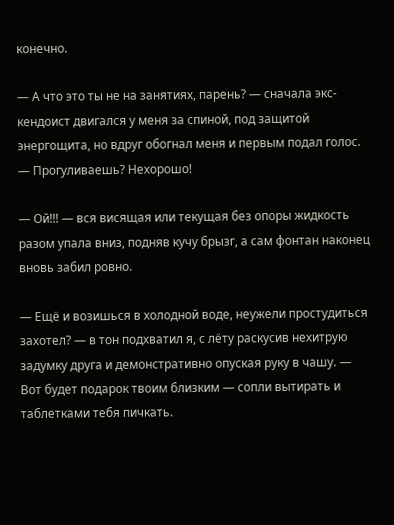конечно.

— А что это ты не на занятиях, парень? — сначала экс-кендоист двигался у меня за спиной, под защитой энергощита, но вдруг обогнал меня и первым подал голос. — Прогуливаешь? Нехорошо!

— Ой!!! — вся висящая или текущая без опоры жидкость разом упала вниз, подняв кучу брызг, а сам фонтан наконец вновь забил ровно.

— Ещё и возишься в холодной воде, неужели простудиться захотел? — в тон подхватил я, с лёту раскусив нехитрую задумку друга и демонстративно опуская руку в чашу. — Вот будет подарок твоим близким — сопли вытирать и таблетками тебя пичкать.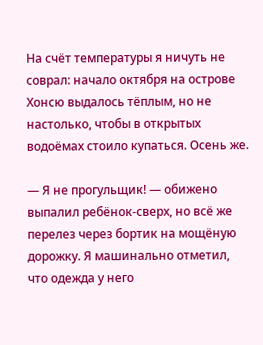На счёт температуры я ничуть не соврал: начало октября на острове Хонсю выдалось тёплым, но не настолько, чтобы в открытых водоёмах стоило купаться. Осень же.

— Я не прогульщик! — обижено выпалил ребёнок-сверх, но всё же перелез через бортик на мощёную дорожку. Я машинально отметил, что одежда у него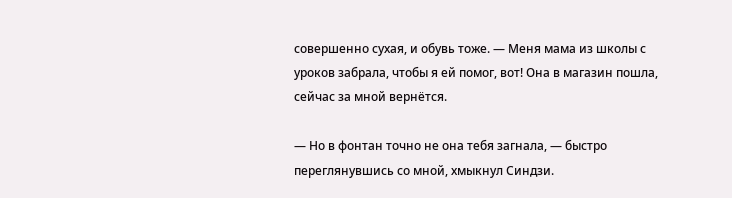совершенно сухая, и обувь тоже. — Меня мама из школы с уроков забрала, чтобы я ей помог, вот! Она в магазин пошла, сейчас за мной вернётся.

— Но в фонтан точно не она тебя загнала, — быстро переглянувшись со мной, хмыкнул Синдзи.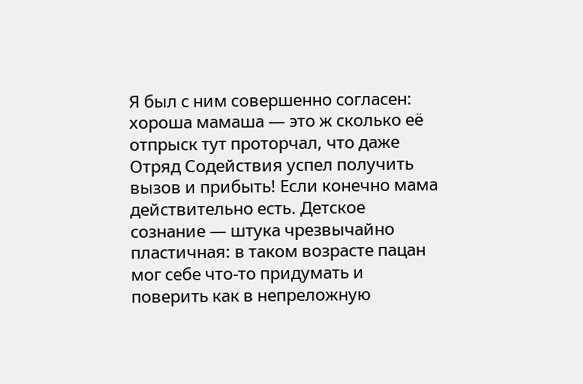Я был с ним совершенно согласен: хороша мамаша — это ж сколько её отпрыск тут проторчал, что даже Отряд Содействия успел получить вызов и прибыть! Если конечно мама действительно есть. Детское сознание — штука чрезвычайно пластичная: в таком возрасте пацан мог себе что-то придумать и поверить как в непреложную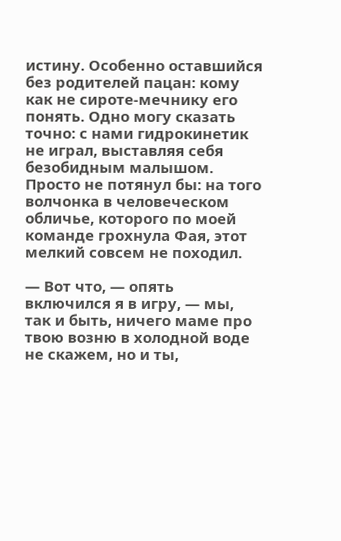истину. Особенно оставшийся без родителей пацан: кому как не сироте-мечнику его понять. Одно могу сказать точно: с нами гидрокинетик не играл, выставляя себя безобидным малышом. Просто не потянул бы: на того волчонка в человеческом обличье, которого по моей команде грохнула Фая, этот мелкий совсем не походил.

— Вот что, — опять включился я в игру, — мы, так и быть, ничего маме про твою возню в холодной воде не скажем, но и ты,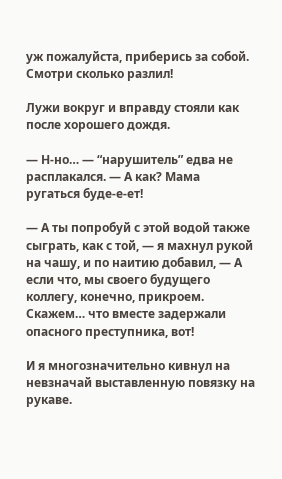уж пожалуйста, приберись за собой. Смотри сколько разлил!

Лужи вокруг и вправду стояли как после хорошего дождя.

— Н-но… — “нарушитель” едва не расплакался. — А как? Мама ругаться буде-е-ет!

— А ты попробуй с этой водой также сыграть, как с той, — я махнул рукой на чашу, и по наитию добавил, — А если что, мы своего будущего коллегу, конечно, прикроем. Скажем… что вместе задержали опасного преступника, вот!

И я многозначительно кивнул на невзначай выставленную повязку на рукаве.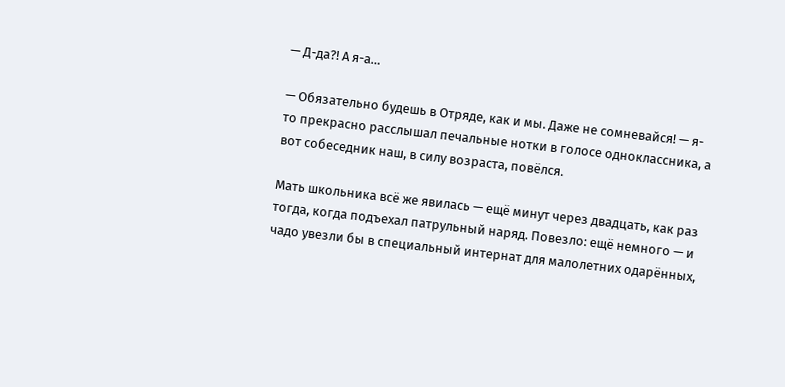— Д-да?! А я-а…

— Обязательно будешь в Отряде, как и мы. Даже не сомневайся! — я-то прекрасно расслышал печальные нотки в голосе одноклассника, а вот собеседник наш, в силу возраста, повёлся.

Мать школьника всё же явилась — ещё минут через двадцать, как раз тогда, когда подъехал патрульный наряд. Повезло: ещё немного — и чадо увезли бы в специальный интернат для малолетних одарённых,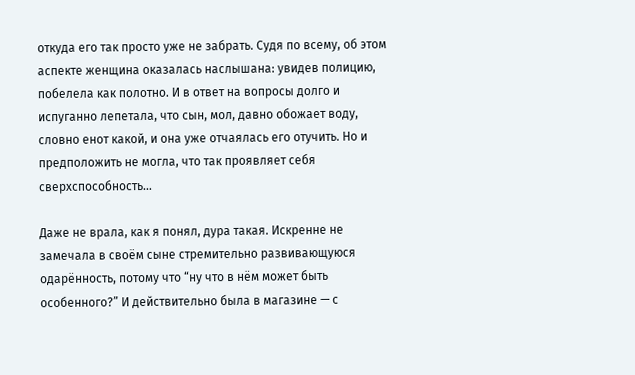откуда его так просто уже не забрать. Судя по всему, об этом аспекте женщина оказалась наслышана: увидев полицию, побелела как полотно. И в ответ на вопросы долго и испуганно лепетала, что сын, мол, давно обожает воду, словно енот какой, и она уже отчаялась его отучить. Но и предположить не могла, что так проявляет себя сверхспособность…

Даже не врала, как я понял, дура такая. Искренне не замечала в своём сыне стремительно развивающуюся одарённость, потому что “ну что в нём может быть особенного?” И действительно была в магазине — с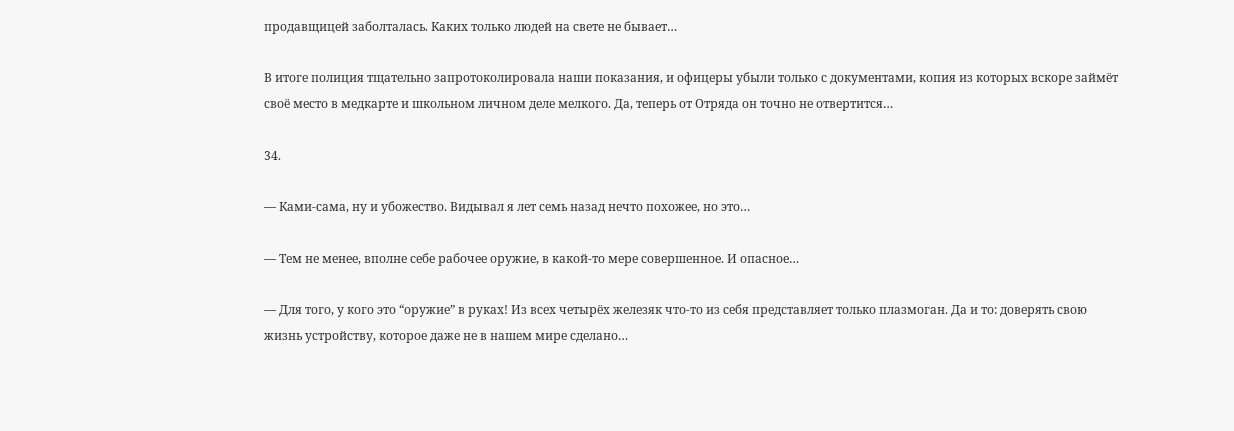продавщицей заболталась. Каких только людей на свете не бывает…

В итоге полиция тщательно запротоколировала наши показания, и офицеры убыли только с документами, копия из которых вскоре займёт своё место в медкарте и школьном личном деле мелкого. Да, теперь от Отряда он точно не отвертится…

34.

— Ками-сама, ну и убожество. Видывал я лет семь назад нечто похожее, но это…

— Тем не менее, вполне себе рабочее оружие, в какой-то мере совершенное. И опасное…

— Для того, у кого это “оружие” в руках! Из всех четырёх железяк что-то из себя представляет только плазмоган. Да и то: доверять свою жизнь устройству, которое даже не в нашем мире сделано…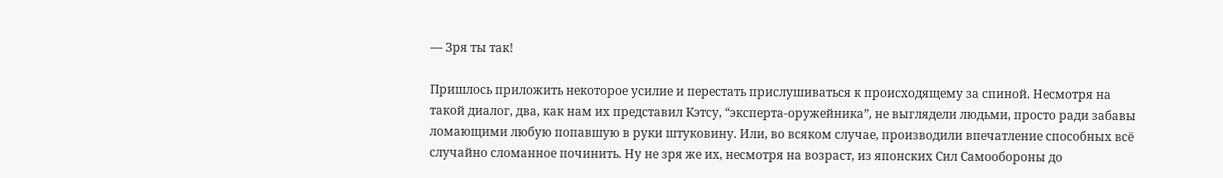— Зря ты так!

Пришлось приложить некоторое усилие и перестать прислушиваться к происходящему за спиной. Несмотря на такой диалог, два, как нам их представил Кэтсу, “эксперта-оружейника”, не выглядели людьми, просто ради забавы ломающими любую попавшую в руки штуковину. Или, во всяком случае, производили впечатление способных всё случайно сломанное починить. Ну не зря же их, несмотря на возраст, из японских Сил Самообороны до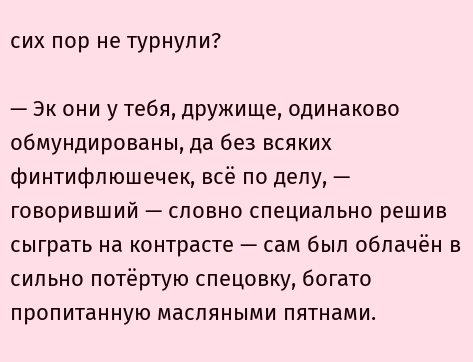сих пор не турнули?

— Эк они у тебя, дружище, одинаково обмундированы, да без всяких финтифлюшечек, всё по делу, — говоривший — словно специально решив сыграть на контрасте — сам был облачён в сильно потёртую спецовку, богато пропитанную масляными пятнами.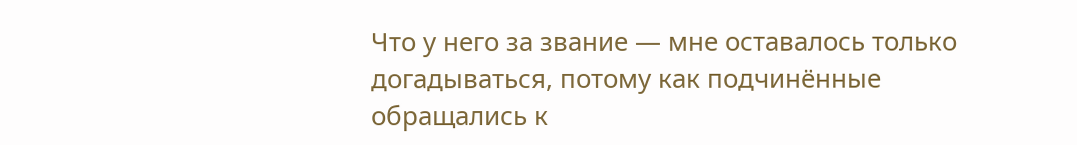Что у него за звание — мне оставалось только догадываться, потому как подчинённые обращались к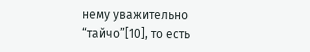нему уважительно “тайчо”[10], то есть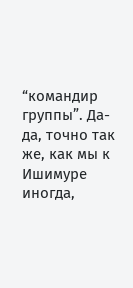“командир группы”. Да-да, точно так же, как мы к Ишимуре иногда,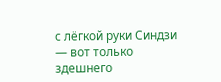с лёгкой руки Синдзи — вот только здешнего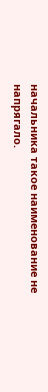начальника такое наименование не напрягало.